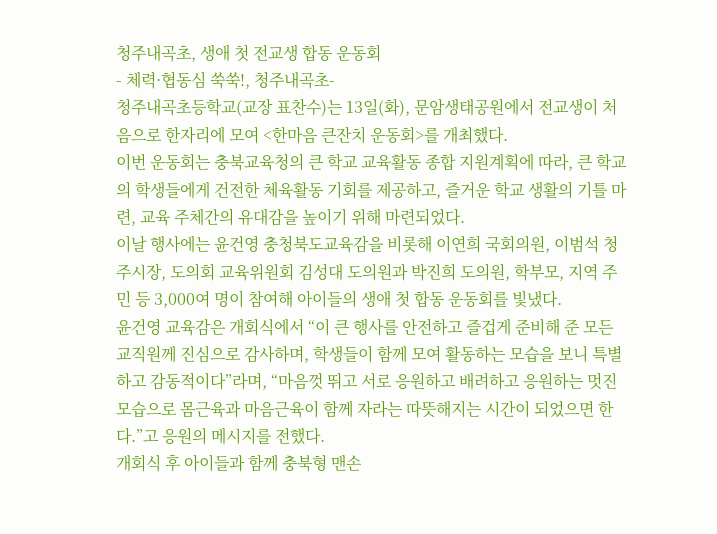청주내곡초, 생애 첫 전교생 합동 운동회
- 체력·협동심 쑥쑥!, 청주내곡초-
청주내곡초등학교(교장 표찬수)는 13일(화), 문암생태공원에서 전교생이 처음으로 한자리에 모여 <한마음 큰잔치 운동회>를 개최했다.
이번 운동회는 충북교육청의 큰 학교 교육활동 종합 지원계획에 따라, 큰 학교의 학생들에게 건전한 체육활동 기회를 제공하고, 즐거운 학교 생활의 기틀 마련, 교육 주체간의 유대감을 높이기 위해 마련되었다.
이날 행사에는 윤건영 충청북도교육감을 비롯해 이연희 국회의원, 이범석 청주시장, 도의회 교육위원회 김성대 도의원과 박진희 도의원, 학부모, 지역 주민 등 3,000여 명이 참여해 아이들의 생애 첫 합동 운동회를 빛냈다.
윤건영 교육감은 개회식에서 “이 큰 행사를 안전하고 즐겁게 준비해 준 모든 교직원께 진심으로 감사하며, 학생들이 함께 모여 활동하는 모습을 보니 특별하고 감동적이다”라며, “마음껏 뛰고 서로 응원하고 배려하고 응원하는 멋진 모습으로 몸근육과 마음근육이 함께 자라는 따뜻해지는 시간이 되었으면 한다.”고 응원의 메시지를 전했다.
개회식 후 아이들과 함께 충북형 맨손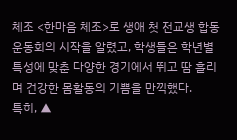체조 <한마음 체조>로 생애 첫 전교생 합동 운동회의 시작을 알렸고, 학생들은 학년별 특성에 맞춘 다양한 경기에서 뛰고 땀 흘리며 건강한 몸활동의 기쁨을 만끽했다.
특히, ▲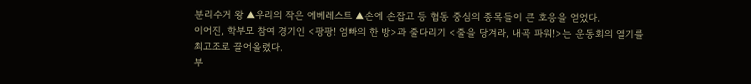분리수거 왕 ▲우리의 작은 에베레스트 ▲손에 손잡고 등 협동 중심의 종목들이 큰 호응을 얻었다.
이어진, 학부모 참여 경기인 <팡팡! 엄빠의 한 방>과 줄다리기 <줄을 당겨라, 내곡 파워!>는 운동회의 열기를 최고조로 끌어올렸다.
부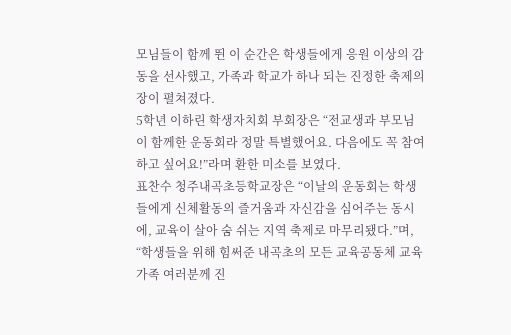모님들이 함께 뛴 이 순간은 학생들에게 응원 이상의 감동을 선사했고, 가족과 학교가 하나 되는 진정한 축제의 장이 펼쳐졌다.
5학년 이하린 학생자치회 부회장은 “전교생과 부모님이 함께한 운동회라 정말 특별했어요. 다음에도 꼭 참여하고 싶어요!”라며 환한 미소를 보였다.
표찬수 청주내곡초등학교장은 “이날의 운동회는 학생들에게 신체활동의 즐거움과 자신감을 심어주는 동시에, 교육이 살아 숨 쉬는 지역 축제로 마무리됐다.”며, “학생들을 위해 힘써준 내곡초의 모든 교육공동체 교육가족 여러분께 진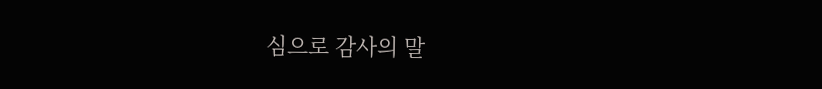심으로 감사의 말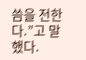씀을 전한다.”고 말했다.